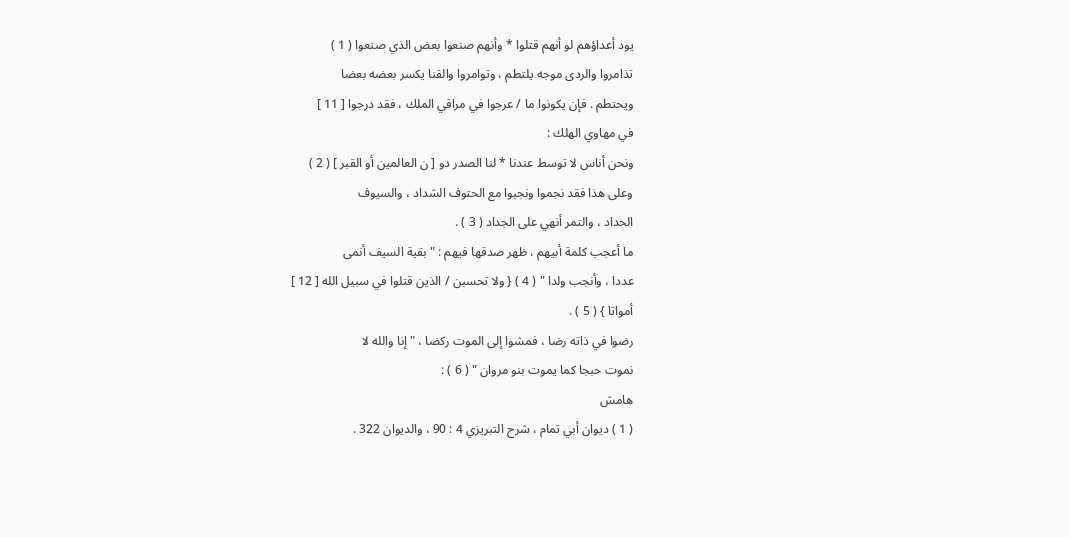يود أعداؤهم لو أنهم قتلوا * وأنهم صنعوا بعض الذي صنعوا ( 1 )
تذامروا والردى موجه يلتطم ، وتوامروا والقنا يكسر بعضه بعضا
ويحتطم . فإن يكونوا ما / عرجوا في مراقي الملك ، فقد درجوا [ 11 ]
في مهاوي الهلك :
ونحن أناس لا توسط عندنا * لنا الصدر دو [ ن العالمين أو القبر ] ( 2 )
وعلى هذا فقد نجموا ونجبوا مع الحتوف الشداد ، والسيوف
الحداد ، والتمر أنهي على الجداد ( 3 ) .
ما أعجب كلمة أبيهم ، ظهر صدقها فيهم : " بقية السيف أنمى
عددا ، وأنجب ولدا " ( 4 ) { ولا تحسبن / الذين قتلوا في سبيل الله [ 12 ]
أمواتا } ( 5 ) .
رضوا في ذاته رضا ، فمشوا إلى الموت ركضا ، " إنا والله لا
نموت حبجا كما يموت بنو مروان " ( 6 ) :
هامش
( 1 ) ديوان أبي تمام ، شرح التبريزي 4 : 90 ، والديوان 322 .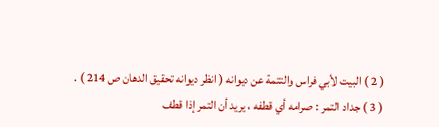( 2 ) البيت لأبي فراس والتتمة عن ديوانه ( انظر ديوانه تحقيق الدهان ص 214 ) .
( 3 ) جداد التمر : صرامه أي قطفه ، يريد أن التمر إذا قطف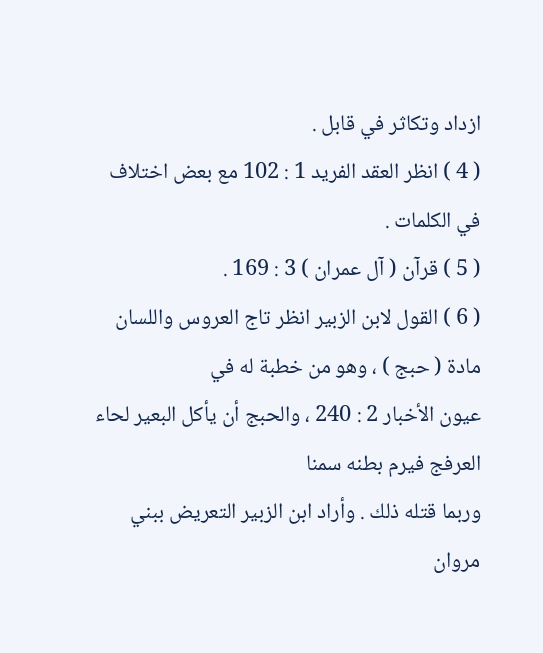ازداد وتكاثر في قابل .
( 4 ) انظر العقد الفريد 1 : 102 مع بعض اختلاف في الكلمات .
( 5 ) قرآن ( آل عمران ) 3 : 169 .
( 6 ) القول لابن الزبير انظر تاج العروس واللسان مادة ( حبج ) ، وهو من خطبة له في
عيون الأخبار 2 : 240 ، والحبج أن يأكل البعير لحاء العرفج فيرم بطنه سمنا
وربما قتله ذلك . وأراد ابن الزبير التعريض ببني مروان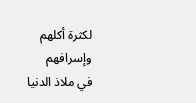لكثرة أكلهم وإسرافهم
في ملاذ الدنيا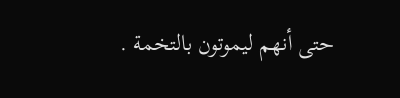حتى أنهم ليموتون بالتخمة .